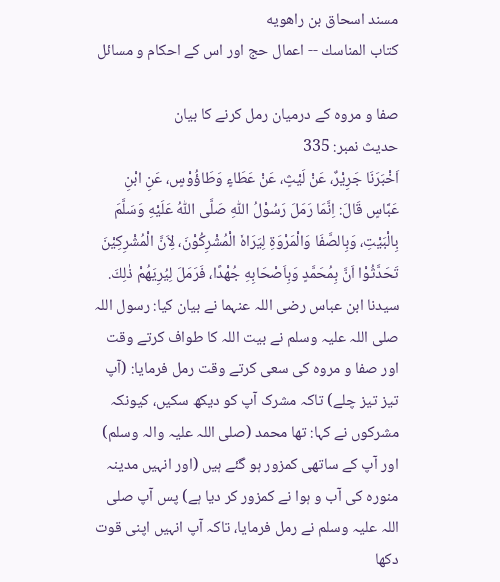مسند اسحاق بن راهويه
كتاب المناسك -- اعمال حج اور اس کے احکام و مسائل

صفا و مروہ کے درمیان رمل کرنے کا بیان
حدیث نمبر: 335
اَخْبَرَنَا جَرِیْرٌ، عَنْ لَیْثٍ، عَنْ عَطَاءٍ وَطَاؤُوْسٍ، عَنِ ابْنِ عَبَّاسٍ قَالَ: اِنَّمَا رَمَلَ رَسُوْلُ اللّٰهِ صَلَّی اللّٰهُ عَلَیْهِ وَسَلَّمَ بِالْبَیْتِ، وَبِالصَّفَا وَالْمَرْوَةِ لِیَرَاهٗ الْمُشْرِکُوْنَ، لِاَنَّ الْمُشْرِکِیْنَ تَحَدَّثُوْا اَنَّ بِمُحَمَّدٍ وَبِاَصْحَابِهِ جُهْدًا، فَرَمَلَ لِیُرِیَهُمْ ذٰلِكَ.
سیدنا ابن عباس رضی اللہ عنہما نے بیان کیا: رسول اللہ صلی اللہ علیہ وسلم نے بیت اللہ کا طواف کرتے وقت اور صفا و مروہ کی سعی کرتے وقت رمل فرمایا: (آپ تیز تیز چلے) تاکہ مشرک آپ کو دیکھ سکیں، کیونکہ مشرکوں نے کہا: تھا محمد (صلی اللہ علیہ والہ وسلم) اور آپ کے ساتھی کمزور ہو گئے ہیں (اور انہیں مدینہ منورہ کی آب و ہوا نے کمزور کر دیا ہے) پس آپ صلی اللہ علیہ وسلم نے رمل فرمایا، تاکہ آپ انہیں اپنی قوت دکھا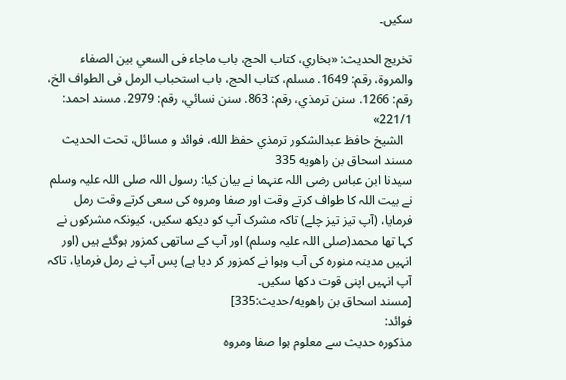سکیں۔

تخریج الحدیث: «بخاري، كتاب الحج، باب ماجاء فى السعي بين الصفاء والمروة، رقم: 1649. مسلم، كتاب الحج، باب استحباب الرمل فى الطواف الخ، رقم: 1266. سنن ترمذي، رقم: 863. سنن نسائي، رقم: 2979. مسند احمد: 221/1»
   الشيخ حافظ عبدالشكور ترمذي حفظ الله، فوائد و مسائل، تحت الحديث مسند اسحاق بن راهويه 335
سیدنا ابن عباس رضی اللہ عنہما نے بیان کیا: رسول اللہ صلی اللہ علیہ وسلم نے بیت اللہ کا طواف کرتے وقت اور صفا ومروہ کی سعی کرتے وقت رمل فرمایا، (آپ تیز تیز چلے) تاکہ مشرک آپ کو دیکھ سکیں، کیونکہ مشرکوں نے کہا تھا محمد(صلی اللہ علیہ وسلم) اور آپ کے ساتھی کمزور ہوگئے ہیں (اور انہیں مدینہ منورہ کی آب وہوا نے کمزور کر دیا ہے) پس آپ نے رمل فرمایا، تاکہ آپ انہیں اپنی قوت دکھا سکیں۔
[مسند اسحاق بن راهويه/حدیث:335]
فوائد:
مذکورہ حدیث سے معلوم ہوا صفا ومروہ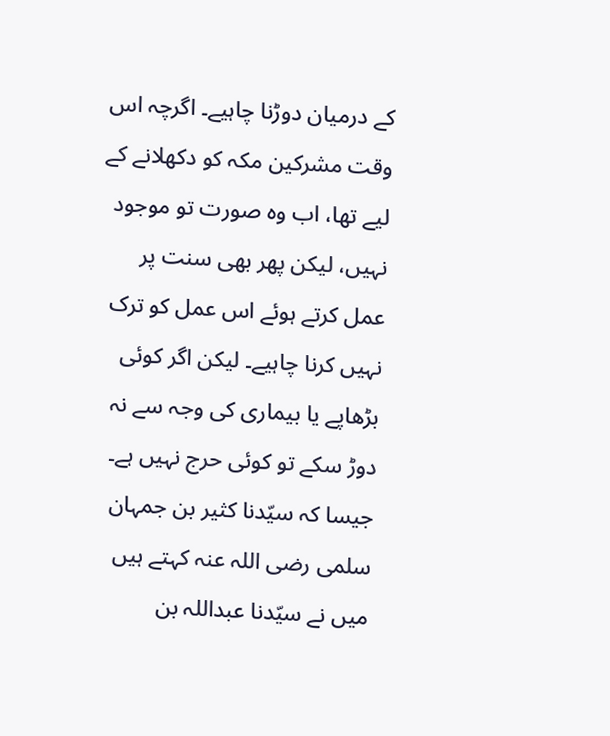کے درمیان دوڑنا چاہیے۔ اگرچہ اس وقت مشرکین مکہ کو دکھلانے کے لیے تھا، اب وہ صورت تو موجود نہیں، لیکن پھر بھی سنت پر عمل کرتے ہوئے اس عمل کو ترک نہیں کرنا چاہیے۔ لیکن اگر کوئی بڑھاپے یا بیماری کی وجہ سے نہ دوڑ سکے تو کوئی حرج نہیں ہے۔ جیسا کہ سیّدنا کثیر بن جمہان سلمی رضی اللہ عنہ کہتے ہیں میں نے سیّدنا عبداللہ بن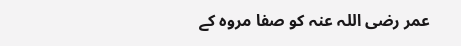عمر رضی اللہ عنہ کو صفا مروہ کے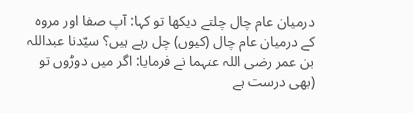درمیان عام چال چلتے دیکھا تو کہا: آپ صفا اور مروہ کے درمیان عام چال (کیوں) چل رہے ہیں؟ سیّدنا عبداللہ بن عمر رضی اللہ عنہما نے فرمایا: اگر میں دوڑوں تو (بھی درست ہے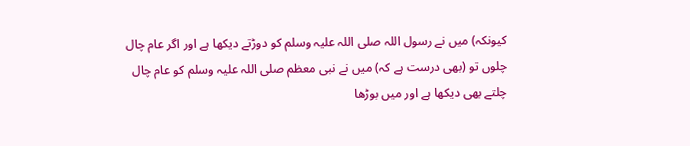کیونکہ) میں نے رسول اللہ صلی اللہ علیہ وسلم کو دوڑتے دیکھا ہے اور اگر عام چال چلوں تو (بھی درست ہے کہ) میں نے نبی معظم صلی اللہ علیہ وسلم کو عام چال چلتے بھی دیکھا ہے اور میں بوڑھا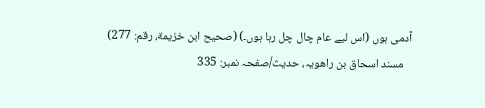آدمی ہوں (اس لیے عام چال چل رہا ہوں۔) (صحیح ابن خزیمة، رقم: 277)
   مسند اسحاق بن راھویہ، حدیث/صفحہ نمبر: 335